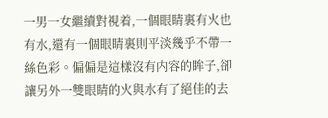一男一女繼續對視着,一個眼睛裏有火也有水,還有一個眼睛裏則平淡幾乎不帶一絲色彩。偏偏是這樣沒有内容的眸子,卻讓另外一雙眼睛的火與水有了絕佳的去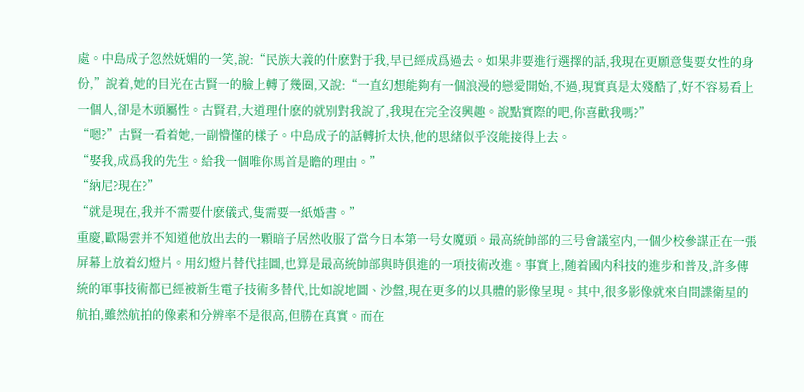處。中島成子忽然妩媚的一笑,說:“民族大義的什麽對于我,早已經成爲過去。如果非要進行選擇的話,我現在更願意隻要女性的身份,”說着,她的目光在古賢一的臉上轉了幾圈,又說:“一直幻想能夠有一個浪漫的戀愛開始,不過,現實真是太殘酷了,好不容易看上一個人,卻是木頭屬性。古賢君,大道理什麽的就别對我說了,我現在完全沒興趣。說點實際的吧,你喜歡我嗎?”
“嗯?”古賢一看着她,一副懵懂的樣子。中島成子的話轉折太快,他的思緒似乎沒能接得上去。
“娶我,成爲我的先生。給我一個唯你馬首是瞻的理由。”
“納尼?現在?”
“就是現在,我并不需要什麽儀式,隻需要一紙婚書。”
重慶,歐陽雲并不知道他放出去的一顆暗子居然收服了當今日本第一号女魔頭。最高統帥部的三号會議室内,一個少校參謀正在一張屏幕上放着幻燈片。用幻燈片替代挂圖,也算是最高統帥部與時俱進的一項技術改進。事實上,随着國内科技的進步和普及,許多傳統的軍事技術都已經被新生電子技術多替代,比如說地圖、沙盤,現在更多的以具體的影像呈現。其中,很多影像就來自間諜衛星的航拍,雖然航拍的像素和分辨率不是很高,但勝在真實。而在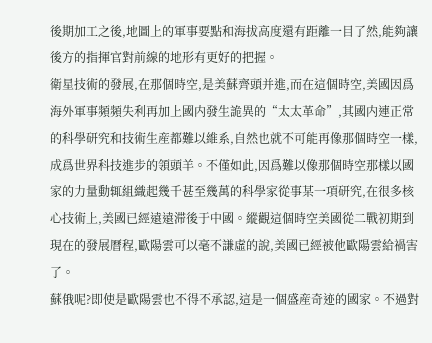後期加工之後,地圖上的軍事要點和海拔高度還有距離一目了然,能夠讓後方的指揮官對前線的地形有更好的把握。
衛星技術的發展,在那個時空,是美蘇齊頭并進,而在這個時空,美國因爲海外軍事頻頻失利再加上國内發生詭異的“太太革命”,其國内連正常的科學研究和技術生産都難以維系,自然也就不可能再像那個時空一樣,成爲世界科技進步的領頭羊。不僅如此,因爲難以像那個時空那樣以國家的力量動辄組織起幾千甚至幾萬的科學家從事某一項研究,在很多核心技術上,美國已經遠遠滞後于中國。縱觀這個時空美國從二戰初期到現在的發展曆程,歐陽雲可以毫不謙虛的說,美國已經被他歐陽雲給禍害了。
蘇俄呢?即使是歐陽雲也不得不承認,這是一個盛産奇迹的國家。不過對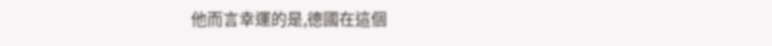他而言幸運的是,德國在這個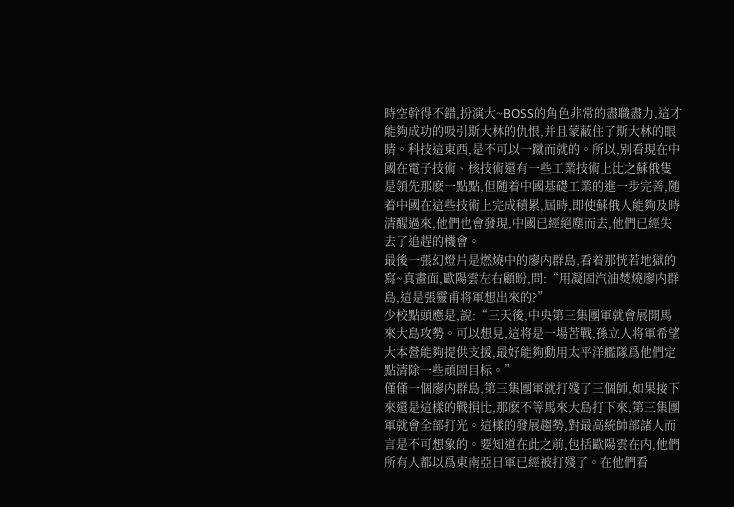時空幹得不錯,扮演大~BOSS的角色非常的盡職盡力,這才能夠成功的吸引斯大林的仇恨,并且蒙蔽住了斯大林的眼睛。科技這東西,是不可以一蹴而就的。所以,别看現在中國在電子技術、核技術還有一些工業技術上比之蘇俄隻是領先那麽一點點,但随着中國基礎工業的進一步完善,随着中國在這些技術上完成積累,屆時,即使蘇俄人能夠及時清醒過來,他們也會發現,中國已經絕塵而去,他們已經失去了追趕的機會。
最後一張幻燈片是燃燒中的廖内群島,看着那恍若地獄的寫~真畫面,歐陽雲左右顧盼,問:“用凝固汽油焚燒廖内群島,這是張靈甫将軍想出來的?”
少校點頭應是,說:“三天後,中央第三集團軍就會展開馬來大島攻勢。可以想見,這将是一場苦戰,孫立人将軍希望大本營能夠提供支援,最好能夠動用太平洋艦隊爲他們定點清除一些頑固目标。”
僅僅一個廖内群島,第三集團軍就打殘了三個師,如果接下來還是這樣的戰損比,那麽不等馬來大島打下來,第三集團軍就會全部打光。這樣的發展趨勢,對最高統帥部諸人而言是不可想象的。要知道在此之前,包括歐陽雲在内,他們所有人都以爲東南亞日軍已經被打殘了。在他們看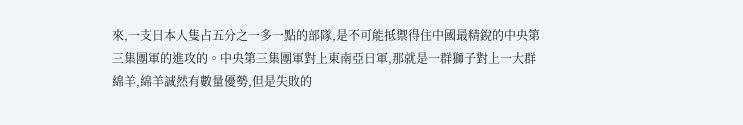來,一支日本人隻占五分之一多一點的部隊,是不可能抵禦得住中國最精銳的中央第三集團軍的進攻的。中央第三集團軍對上東南亞日軍,那就是一群獅子對上一大群綿羊,綿羊誠然有數量優勢,但是失敗的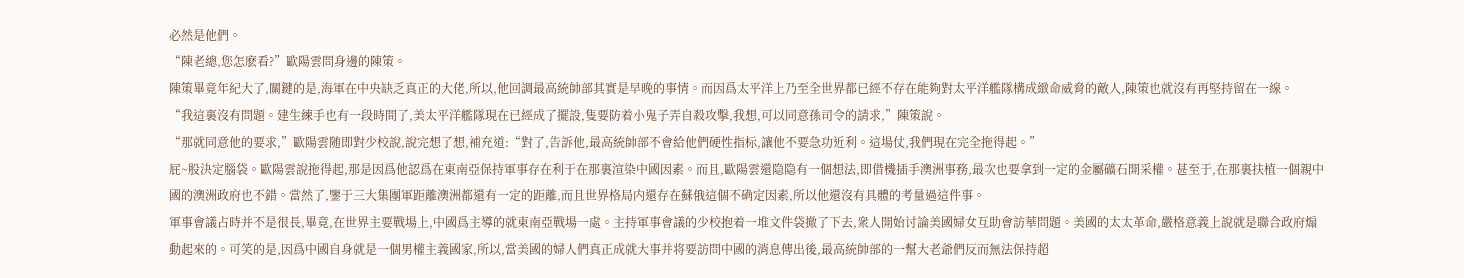必然是他們。
“陳老總,您怎麽看?”歐陽雲問身邊的陳策。
陳策畢竟年紀大了,關鍵的是,海軍在中央缺乏真正的大佬,所以,他回調最高統帥部其實是早晚的事情。而因爲太平洋上乃至全世界都已經不存在能夠對太平洋艦隊構成緻命威脅的敵人,陳策也就沒有再堅持留在一線。
“我這裏沒有問題。建生練手也有一段時間了,美太平洋艦隊現在已經成了擺設,隻要防着小鬼子弄自殺攻擊,我想,可以同意孫司令的請求,”陳策說。
“那就同意他的要求,”歐陽雲随即對少校說,說完想了想,補充道:“對了,告訴他,最高統帥部不會給他們硬性指标,讓他不要急功近利。這場仗,我們現在完全拖得起。”
屁~股決定腦袋。歐陽雲說拖得起,那是因爲他認爲在東南亞保持軍事存在利于在那裏渲染中國因素。而且,歐陽雲還隐隐有一個想法,即借機插手澳洲事務,最次也要拿到一定的金屬礦石開采權。甚至于,在那裏扶植一個親中國的澳洲政府也不錯。當然了,鑒于三大集團軍距離澳洲都還有一定的距離,而且世界格局内還存在蘇俄這個不确定因素,所以他還沒有具體的考量過這件事。
軍事會議占時并不是很長,畢竟,在世界主要戰場上,中國爲主導的就東南亞戰場一處。主持軍事會議的少校抱着一堆文件袋撤了下去,衆人開始讨論美國婦女互助會訪華問題。美國的太太革命,嚴格意義上說就是聯合政府煽動起來的。可笑的是,因爲中國自身就是一個男權主義國家,所以,當美國的婦人們真正成就大事并将要訪問中國的消息傳出後,最高統帥部的一幫大老爺們反而無法保持超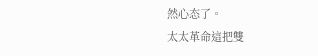然心态了。
太太革命這把雙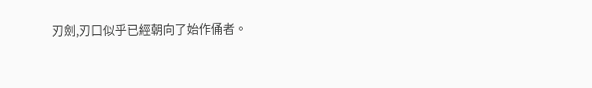刃劍,刃口似乎已經朝向了始作俑者。